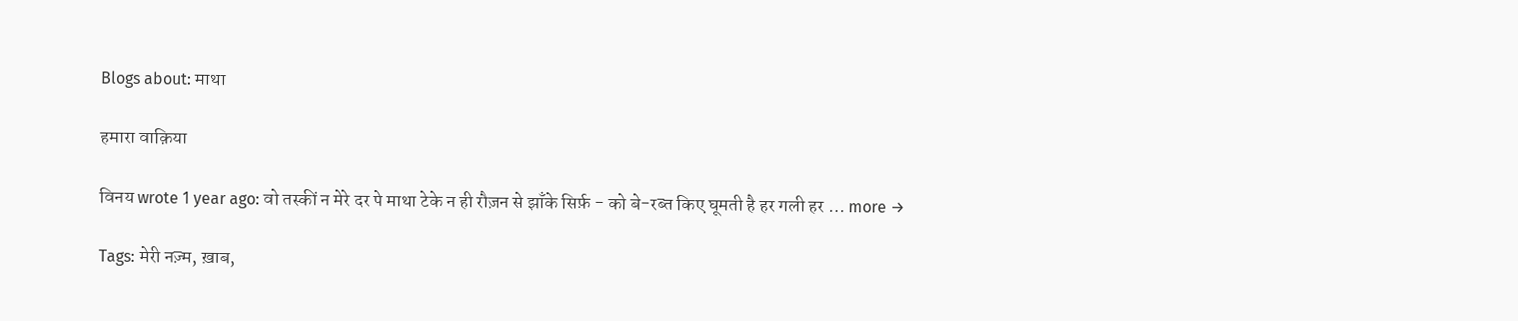Blogs about: माथा

हमारा वाक़िया

विनय wrote 1 year ago: वो तस्कीं न मेरे दर पे माथा टेके न ही रौज़न से झाँके सिर्फ़ - को बे-रब्त किए घूमती है हर गली हर … more →

Tags: मेरी नज़्म, ख़ाब,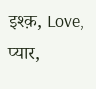इश्क़, Love, प्यार,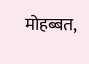मोहब्बत,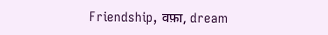Friendship, वफ़ा, dream